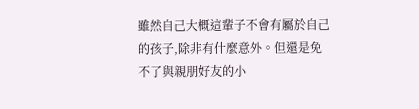雖然自己大概這輩子不會有屬於自己的孩子,除非有什麼意外。但還是免不了與親朋好友的小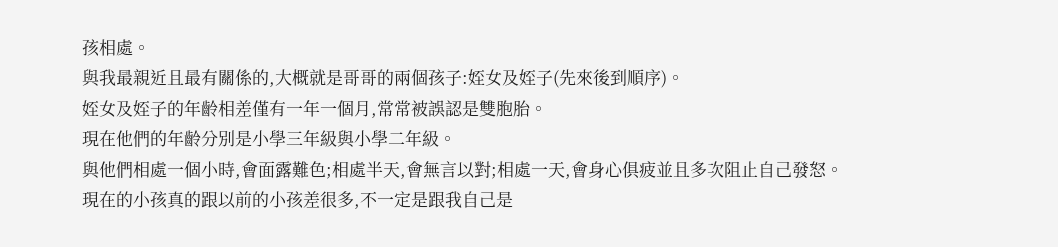孩相處。
與我最親近且最有關係的,大概就是哥哥的兩個孩子:姪女及姪子(先來後到順序)。
姪女及姪子的年齡相差僅有一年一個月,常常被誤認是雙胞胎。
現在他們的年齡分別是小學三年級與小學二年級。
與他們相處一個小時,會面露難色;相處半天,會無言以對;相處一天,會身心俱疲並且多次阻止自己發怒。
現在的小孩真的跟以前的小孩差很多,不一定是跟我自己是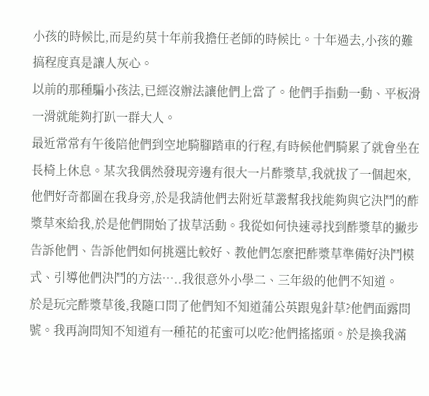小孩的時候比,而是約莫十年前我擔任老師的時候比。十年過去,小孩的難搞程度真是讓人灰心。
以前的那種騙小孩法,已經沒辦法讓他們上當了。他們手指動一動、平板滑一滑就能夠打趴一群大人。
最近常常有午後陪他們到空地騎腳踏車的行程,有時候他們騎累了就會坐在長椅上休息。某次我偶然發現旁邊有很大一片酢漿草,我就拔了一個起來,他們好奇都圍在我身旁,於是我請他們去附近草叢幫我找能夠與它決鬥的酢漿草來給我,於是他們開始了拔草活動。我從如何快速尋找到酢漿草的撇步告訴他們、告訴他們如何挑選比較好、教他們怎麼把酢漿草準備好決鬥模式、引導他們決鬥的方法…..我很意外小學二、三年級的他們不知道。
於是玩完酢漿草後,我隨口問了他們知不知道蒲公英跟鬼針草?他們面露問號。我再詢問知不知道有一種花的花蜜可以吃?他們搖搖頭。於是換我滿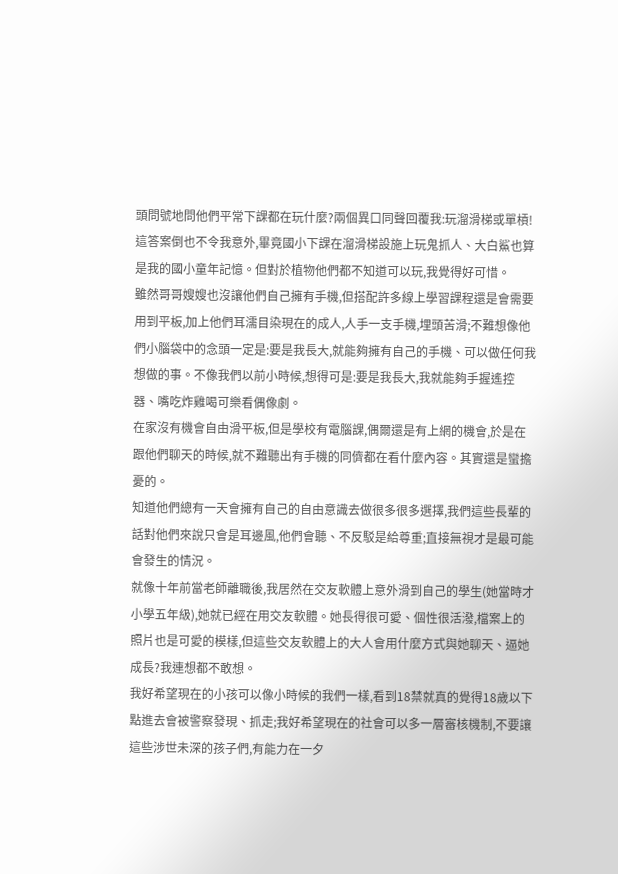頭問號地問他們平常下課都在玩什麼?兩個異口同聲回覆我:玩溜滑梯或單槓!
這答案倒也不令我意外,畢竟國小下課在溜滑梯設施上玩鬼抓人、大白鯊也算是我的國小童年記憶。但對於植物他們都不知道可以玩,我覺得好可惜。
雖然哥哥嫂嫂也沒讓他們自己擁有手機,但搭配許多線上學習課程還是會需要用到平板,加上他們耳濡目染現在的成人,人手一支手機,埋頭苦滑;不難想像他們小腦袋中的念頭一定是:要是我長大,就能夠擁有自己的手機、可以做任何我想做的事。不像我們以前小時候,想得可是:要是我長大,我就能夠手握遙控器、嘴吃炸雞喝可樂看偶像劇。
在家沒有機會自由滑平板,但是學校有電腦課,偶爾還是有上網的機會,於是在跟他們聊天的時候,就不難聽出有手機的同儕都在看什麼內容。其實還是蠻擔憂的。
知道他們總有一天會擁有自己的自由意識去做很多很多選擇,我們這些長輩的話對他們來說只會是耳邊風,他們會聽、不反駁是給尊重;直接無視才是最可能會發生的情況。
就像十年前當老師離職後,我居然在交友軟體上意外滑到自己的學生(她當時才小學五年級),她就已經在用交友軟體。她長得很可愛、個性很活潑,檔案上的照片也是可愛的模樣,但這些交友軟體上的大人會用什麼方式與她聊天、逼她成長?我連想都不敢想。
我好希望現在的小孩可以像小時候的我們一樣,看到18禁就真的覺得18歲以下點進去會被警察發現、抓走;我好希望現在的社會可以多一層審核機制,不要讓這些涉世未深的孩子們,有能力在一夕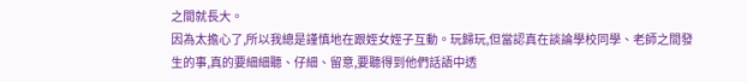之間就長大。
因為太擔心了,所以我總是謹慎地在跟姪女姪子互動。玩歸玩,但當認真在談論學校同學、老師之間發生的事,真的要細細聽、仔細、留意,要聽得到他們話語中透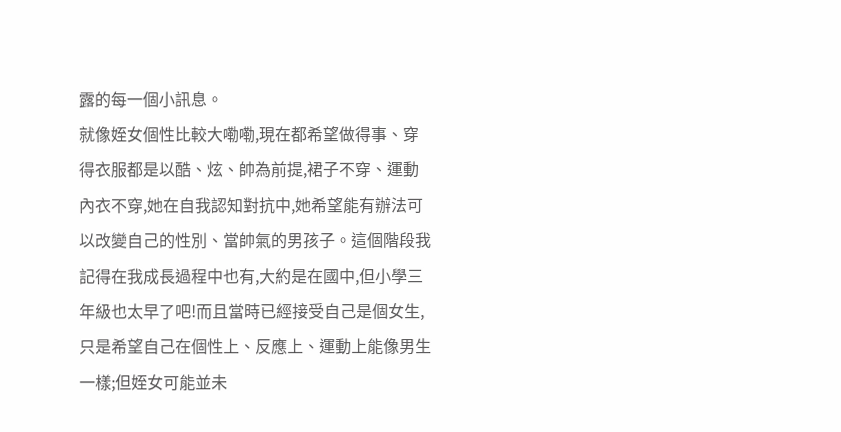露的每一個小訊息。
就像姪女個性比較大嘞嘞,現在都希望做得事、穿得衣服都是以酷、炫、帥為前提,裙子不穿、運動內衣不穿,她在自我認知對抗中,她希望能有辦法可以改變自己的性別、當帥氣的男孩子。這個階段我記得在我成長過程中也有,大約是在國中,但小學三年級也太早了吧!而且當時已經接受自己是個女生,只是希望自己在個性上、反應上、運動上能像男生一樣;但姪女可能並未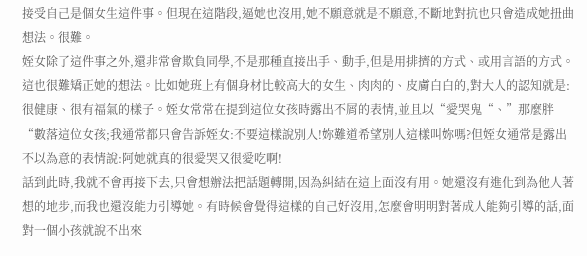接受自己是個女生這件事。但現在這階段,逼她也沒用,她不願意就是不願意,不斷地對抗也只會造成她扭曲想法。很難。
姪女除了這件事之外,還非常會欺負同學,不是那種直接出手、動手,但是用排擠的方式、或用言語的方式。這也很難矯正她的想法。比如她班上有個身材比較高大的女生、肉肉的、皮膚白白的,對大人的認知就是:很健康、很有福氣的樣子。姪女常常在提到這位女孩時露出不屑的表情,並且以“愛哭鬼“、”那麼胖“數落這位女孩;我通常都只會告訴姪女:不要這樣說別人!妳難道希望別人這樣叫妳嗎?但姪女通常是露出不以為意的表情說:阿她就真的很愛哭又很愛吃啊!
話到此時,我就不會再接下去,只會想辦法把話題轉開,因為糾結在這上面沒有用。她還沒有進化到為他人著想的地步,而我也還沒能力引導她。有時候會覺得這樣的自己好沒用,怎麼會明明對著成人能夠引導的話,面對一個小孩就說不出來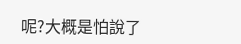呢?大概是怕說了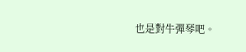也是對牛彈琴吧。